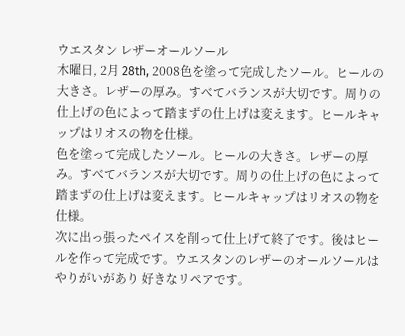ウエスタン レザーオールソール
木曜日, 2月 28th, 2008色を塗って完成したソール。ヒールの大きさ。レザーの厚み。すべてバランスが大切です。周りの仕上げの色によって踏まずの仕上げは変えます。ヒールキャップはリオスの物を仕様。
色を塗って完成したソール。ヒールの大きさ。レザーの厚み。すべてバランスが大切です。周りの仕上げの色によって踏まずの仕上げは変えます。ヒールキャップはリオスの物を仕様。
次に出っ張ったペイスを削って仕上げて終了です。後はヒールを作って完成です。ウエスタンのレザーのオールソールはやりがいがあり 好きなリペアです。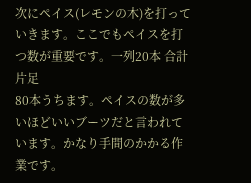次にペイス(レモンの木)を打っていきます。ここでもペイスを打つ数が重要です。一列20本 合計片足
80本うちます。ペイスの数が多いほどいいブーツだと言われています。かなり手間のかかる作業です。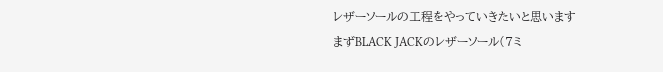レザーソールの工程をやっていきたいと思います
まずBLACK JACKのレザーソール(7ミ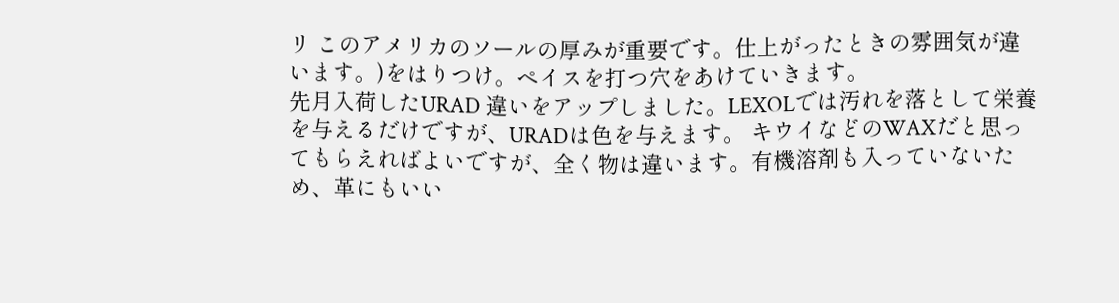リ このアメリカのソールの厚みが重要です。仕上がったときの雰囲気が違います。)をはりつけ。ペイスを打つ穴をあけていきます。
先月入荷したURAD 違いをアップしました。LEXOLでは汚れを落として栄養を与えるだけですが、URADは色を与えます。 キウイなどのWAXだと思ってもらえればよいですが、全く物は違います。有機溶剤も入っていないため、革にもいい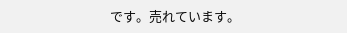です。売れています。